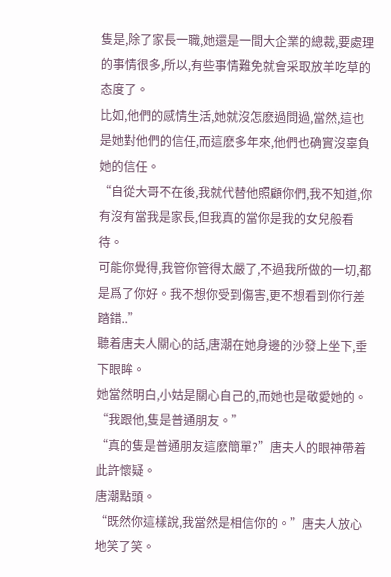隻是,除了家長一職,她還是一間大企業的總裁,要處理的事情很多,所以,有些事情難免就會采取放羊吃草的态度了。
比如,他們的感情生活,她就沒怎麽過問過,當然,這也是她對他們的信任,而這麽多年來,他們也确實沒辜負她的信任。
“自從大哥不在後,我就代替他照顧你們,我不知道,你有沒有當我是家長,但我真的當你是我的女兒般看待。
可能你覺得,我管你管得太嚴了,不過我所做的一切,都是爲了你好。我不想你受到傷害,更不想看到你行差踏錯..”
聽着唐夫人關心的話,唐潮在她身邊的沙發上坐下,垂下眼眸。
她當然明白,小姑是關心自己的,而她也是敬愛她的。
“我跟他,隻是普通朋友。”
“真的隻是普通朋友這麽簡單?”唐夫人的眼神帶着此許懷疑。
唐潮點頭。
“既然你這樣說,我當然是相信你的。”唐夫人放心地笑了笑。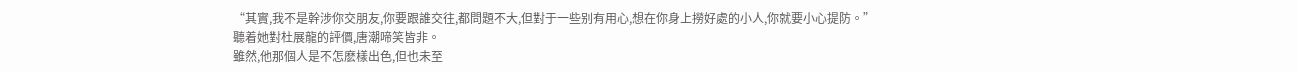“其實,我不是幹涉你交朋友,你要跟誰交往,都問題不大,但對于一些别有用心,想在你身上撈好處的小人,你就要小心提防。”
聽着她對杜展龍的評價,唐潮啼笑皆非。
雖然,他那個人是不怎麽樣出色,但也未至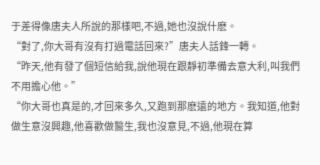于差得像唐夫人所說的那樣吧,不過,她也沒說什麽。
“對了,你大哥有沒有打過電話回來?”唐夫人話鋒一轉。
“昨天,他有發了個短信給我,說他現在跟靜初準備去意大利,叫我們不用擔心他。”
“你大哥也真是的,才回來多久,又跑到那麽遠的地方。我知道,他對做生意沒興趣,他喜歡做醫生,我也沒意見,不過,他現在算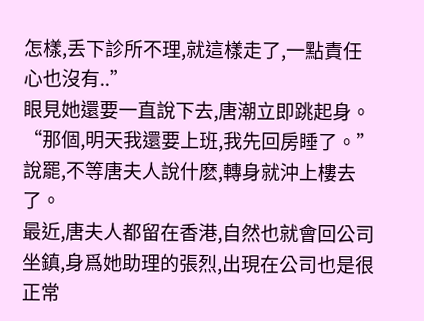怎樣,丢下診所不理,就這樣走了,一點責任心也沒有..”
眼見她還要一直說下去,唐潮立即跳起身。
“那個,明天我還要上班,我先回房睡了。”
說罷,不等唐夫人說什麽,轉身就沖上樓去了。
最近,唐夫人都留在香港,自然也就會回公司坐鎮,身爲她助理的張烈,出現在公司也是很正常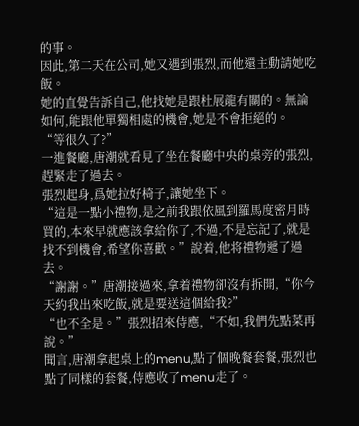的事。
因此,第二天在公司,她又遇到張烈,而他還主動請她吃飯。
她的直覺告訴自己,他找她是跟杜展龍有關的。無論如何,能跟他單獨相處的機會,她是不會拒絕的。
“等很久了?”
一進餐廳,唐潮就看見了坐在餐廳中央的桌旁的張烈,趕緊走了過去。
張烈起身,爲她拉好椅子,讓她坐下。
“這是一點小禮物,是之前我跟依風到羅馬度密月時買的,本來早就應該拿給你了,不過,不是忘記了,就是找不到機會,希望你喜歡。”說着,他将禮物遞了過去。
“謝謝。”唐潮接過來,拿着禮物卻沒有拆開,“你今天約我出來吃飯,就是要送這個給我?”
“也不全是。”張烈招來侍應,“不如,我們先點菜再說。”
聞言,唐潮拿起桌上的menu,點了個晚餐套餐,張烈也點了同樣的套餐,侍應收了menu走了。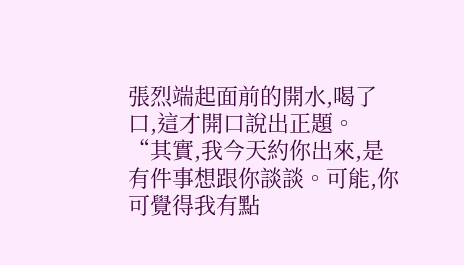張烈端起面前的開水,喝了口,這才開口說出正題。
“其實,我今天約你出來,是有件事想跟你談談。可能,你可覺得我有點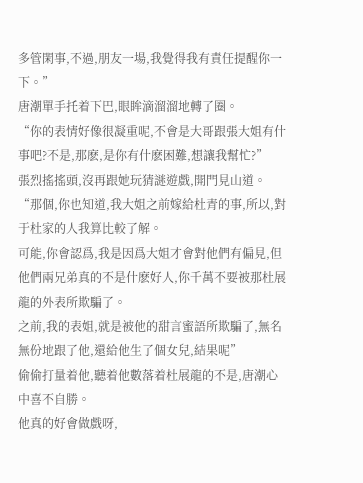多管閑事,不過,朋友一場,我覺得我有責任提醒你一下。”
唐潮單手托着下巴,眼眸滴溜溜地轉了圈。
“你的表情好像很凝重呢,不會是大哥跟張大姐有什事吧?不是,那麽,是你有什麽困難,想讓我幫忙?”
張烈搖搖頭,沒再跟她玩猜謎遊戲,開門見山道。
“那個,你也知道,我大姐之前嫁給杜青的事,所以,對于杜家的人我算比較了解。
可能,你會認爲,我是因爲大姐才會對他們有偏見,但他們兩兄弟真的不是什麽好人,你千萬不要被那杜展龍的外表所欺騙了。
之前,我的表姐,就是被他的甜言蜜語所欺騙了,無名無份地跟了他,還給他生了個女兒,結果呢”
偷偷打量着他,聽着他數落着杜展龍的不是,唐潮心中喜不自勝。
他真的好會做戲呀,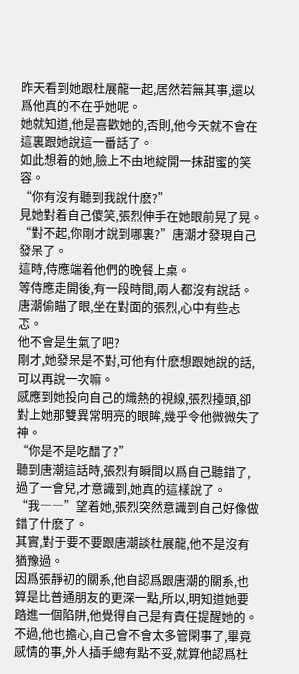昨天看到她跟杜展龍一起,居然若無其事,還以爲他真的不在乎她呢。
她就知道,他是喜歡她的,否則,他今天就不會在這裏跟她說這一番話了。
如此想着的她,臉上不由地綻開一抹甜蜜的笑容。
“你有沒有聽到我說什麽?”
見她對着自己傻笑,張烈伸手在她眼前晃了晃。
“對不起,你剛才說到哪裏?”唐潮才發現自己發呆了。
這時,侍應端着他們的晚餐上桌。
等侍應走開後,有一段時間,兩人都沒有說話。
唐潮偷瞄了眼,坐在對面的張烈,心中有些忐忑。
他不會是生氣了吧?
剛才,她發呆是不對,可他有什麽想跟她說的話,可以再說一次嘛。
感應到她投向自己的熾熱的視線,張烈擡頭,卻對上她那雙異常明亮的眼眸,幾乎令他微微失了神。
“你是不是吃醋了?”
聽到唐潮這話時,張烈有瞬間以爲自己聽錯了,過了一會兒,才意識到,她真的這樣說了。
“我――”望着她,張烈突然意識到自己好像做錯了什麽了。
其實,對于要不要跟唐潮談杜展龍,他不是沒有猶豫過。
因爲張靜初的關系,他自認爲跟唐潮的關系,也算是比普通朋友的更深一點,所以,明知道她要踏進一個陷阱,他覺得自己是有責任提醒她的。
不過,他也擔心,自己會不會太多管閑事了,畢竟感情的事,外人插手總有點不妥,就算他認爲杜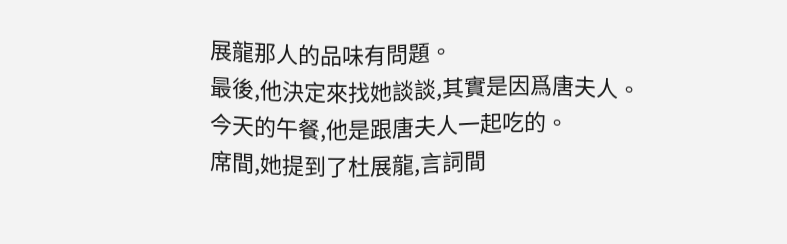展龍那人的品味有問題。
最後,他決定來找她談談,其實是因爲唐夫人。
今天的午餐,他是跟唐夫人一起吃的。
席間,她提到了杜展龍,言詞間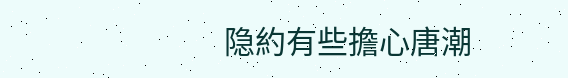隐約有些擔心唐潮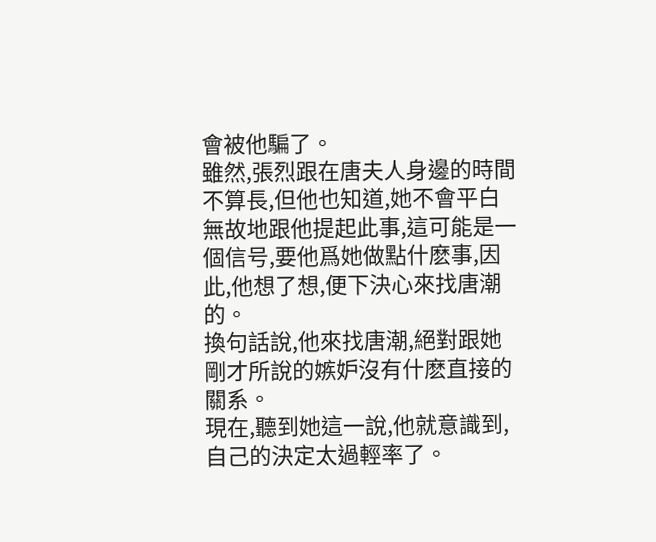會被他騙了。
雖然,張烈跟在唐夫人身邊的時間不算長,但他也知道,她不會平白無故地跟他提起此事,這可能是一個信号,要他爲她做點什麽事,因此,他想了想,便下決心來找唐潮的。
換句話說,他來找唐潮,絕對跟她剛才所說的嫉妒沒有什麽直接的關系。
現在,聽到她這一說,他就意識到,自己的決定太過輕率了。